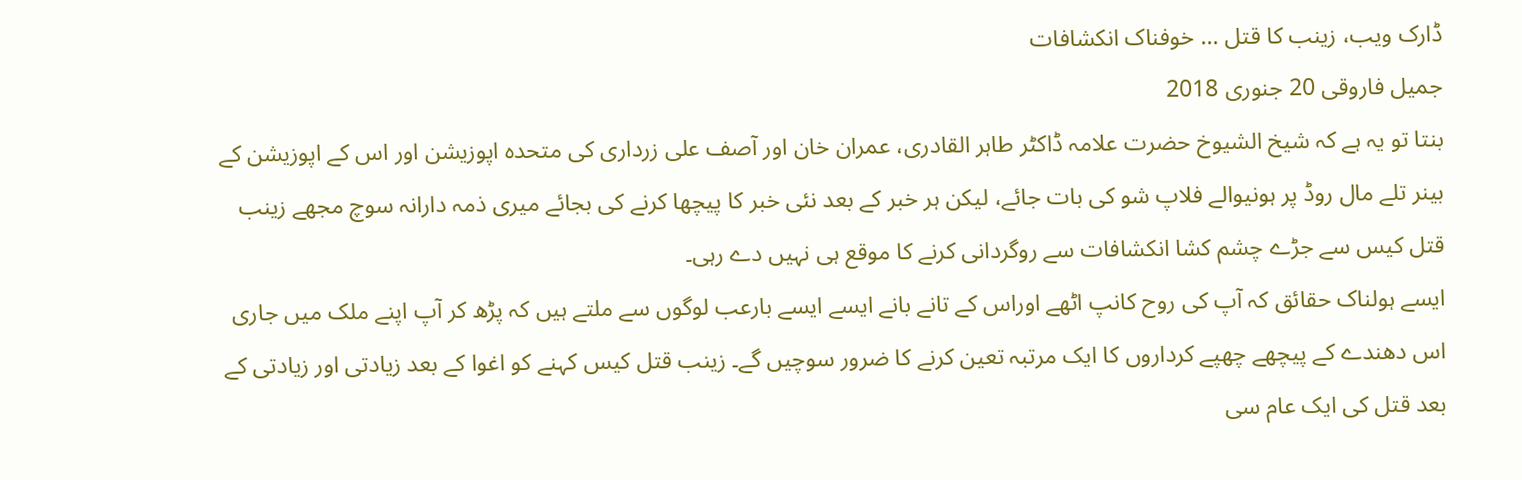ڈارک ویب، زینب کا قتل ... خوفناک انکشافات
جمیل فاروقی 20 جنوری 2018
بنتا تو یہ ہے کہ شیخ الشیوخ حضرت علامہ ڈاکٹر طاہر القادری، عمران خان اور آصف علی زرداری کی متحدہ اپوزیشن اور اس کے اپوزیشن کے بینر تلے مال روڈ پر ہونیوالے فلاپ شو کی بات جائے، لیکن ہر خبر کے بعد نئی خبر کا پیچھا کرنے کی بجائے میری ذمہ دارانہ سوچ مجھے زینب قتل کیس سے جڑے چشم کشا انکشافات سے روگردانی کرنے کا موقع ہی نہیں دے رہی۔
ایسے ہولناک حقائق کہ آپ کی روح کانپ اٹھے اوراس کے تانے بانے ایسے ایسے بارعب لوگوں سے ملتے ہیں کہ پڑھ کر آپ اپنے ملک میں جاری اس دھندے کے پیچھے چھپے کرداروں کا ایک مرتبہ تعین کرنے کا ضرور سوچیں گے۔ زینب قتل کیس کہنے کو اغوا کے بعد زیادتی اور زیادتی کے بعد قتل کی ایک عام سی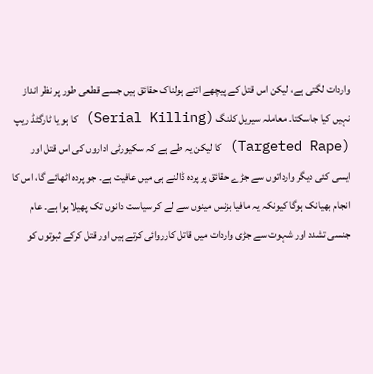واردات لگتی ہے، لیکن اس قتل کے پیچھے اتنے ہولناک حقائق ہیں جسے قطعی طور پر نظر انداز نہیں کیا جاسکتا۔ معاملہ سیریل کلنگ (Serial Killing) کا ہو یا ٹارگٹڈ ریپ (Targeted Rape) کا لیکن یہ طے ہے کہ سکیورٹی اداروں کی اس قتل اور ایسی کئی دیگر وارداتوں سے جڑے حقائق پر پردہ ڈالنے ہی میں عافیت ہے۔ جو پردہ اٹھائے گا، اس کا انجام بھیانک ہوگا کیونکہ یہ مافیا بزنس مینوں سے لے کر سیاست دانوں تک پھیلا ہوا ہے۔ عام جنسی تشدد اور شہوت سے جڑی واردات میں قاتل کارروائی کرتے ہیں اور قتل کرکے ثبوتوں کو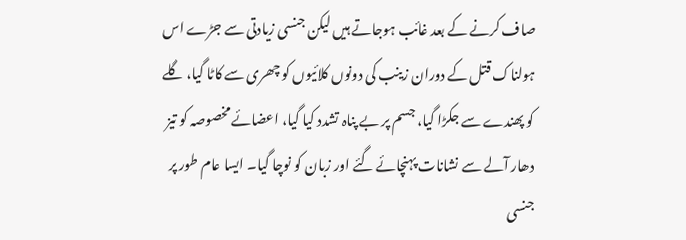صاف کرنے کے بعد غائب ہوجاتے ہیں لیکن جنسی زیادتی سے جڑے اس ہولناک قتل کے دوران زینب کی دونوں کلائیوں کو چھری سے کاٹا گیا، گلے کو پھندے سے جکڑا گیا، جسم پر بے پناہ تشدد کیا گیا، اعضائے مخصوصہ کو تیز دھار آلے سے نشانات پہنچائے گئے اور زبان کو نوچا گیا۔ ایسا عام طور پر جنسی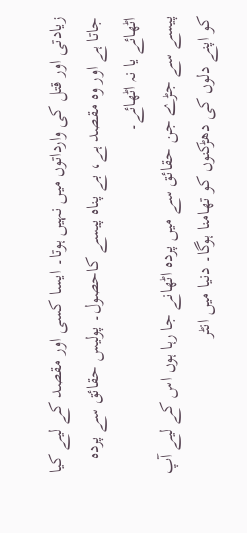زیادتی اور قتل کی وارداتوں میں نہیں ہوتا۔ ایسا کسی اور مقصد کے لیے کیا جاتا ہے اور وہ مقصد ہے، بے پناہ پیسے کاحصول۔ پولیس حقائق سے پردہ اٹھائے یا نہ اٹھائے۔
پیسے سے جڑے جن حقائق سے میں پردہ اٹھانے جا رہا ہوں اس کے لیے آپ کو اپنے دلوں کی دھڑکنوں کو تھامنا ہوگا۔ دنیا میں انٹر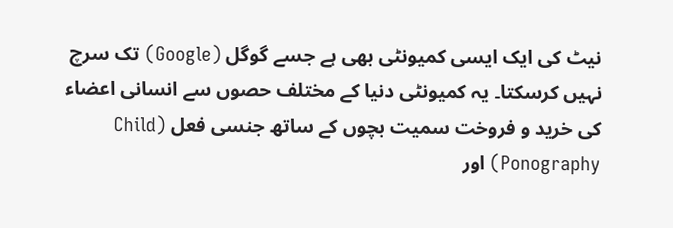نیٹ کی ایک ایسی کمیونٹی بھی ہے جسے گوگل (Google) تک سرچ نہیں کرسکتا۔ یہ کمیونٹی دنیا کے مختلف حصوں سے انسانی اعضاء کی خرید و فروخت سمیت بچوں کے ساتھ جنسی فعل (Child Ponography) اور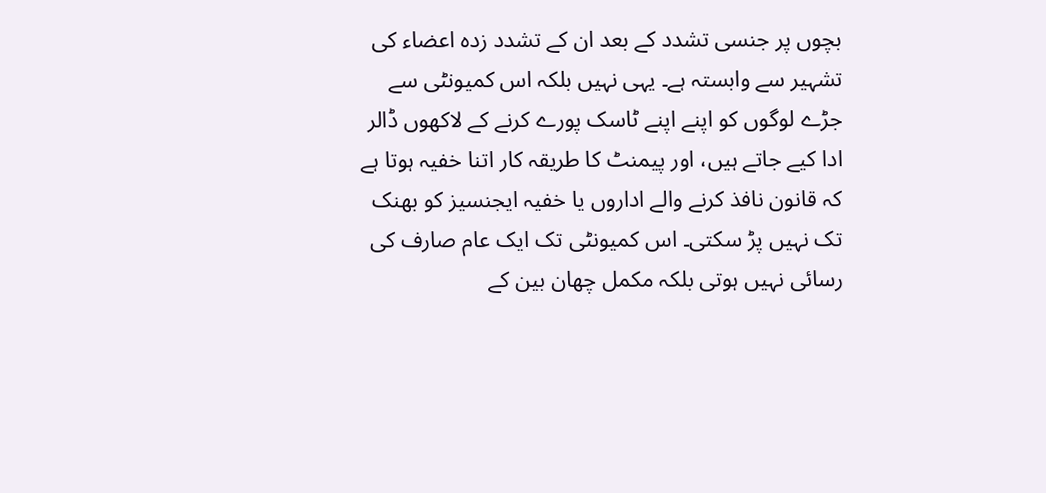بچوں پر جنسی تشدد کے بعد ان کے تشدد زدہ اعضاء کی تشہیر سے وابستہ ہے۔ یہی نہیں بلکہ اس کمیونٹی سے جڑے لوگوں کو اپنے اپنے ٹاسک پورے کرنے کے لاکھوں ڈالر ادا کیے جاتے ہیں، اور پیمنٹ کا طریقہ کار اتنا خفیہ ہوتا ہے کہ قانون نافذ کرنے والے اداروں یا خفیہ ایجنسیز کو بھنک تک نہیں پڑ سکتی۔ اس کمیونٹی تک ایک عام صارف کی رسائی نہیں ہوتی بلکہ مکمل چھان بین کے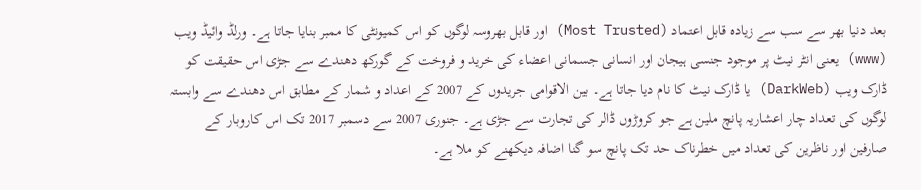بعد دنیا بھر سے سب سے زیادہ قابل اعتماد (Most Trusted) اور قابل بھروسہ لوگوں کو اس کمیونٹی کا ممبر بنایا جاتا ہے۔ ورلڈ وائیڈ ویب (www) یعنی انٹر نیٹ پر موجود جنسی ہیجان اور انسانی جسمانی اعضاء کی خرید و فروخت کے گورکھ دھندے سے جڑی اس حقیقت کو ڈارک ویب (DarkWeb) یا ڈارک نیٹ کا نام دیا جاتا ہے۔ بین الاقوامی جریدوں کے 2007 کے اعداد و شمار کے مطابق اس دھندے سے وابستہ لوگوں کی تعداد چار اعشاریہ پانچ ملین ہے جو کروڑوں ڈالر کی تجارت سے جڑی ہے۔ جنوری 2007 سے دسمبر 2017 تک اس کاروبار کے صارفین اور ناظرین کی تعداد میں خطرناک حد تک پانچ سو گنا اضافہ دیکھنے کو ملا ہے۔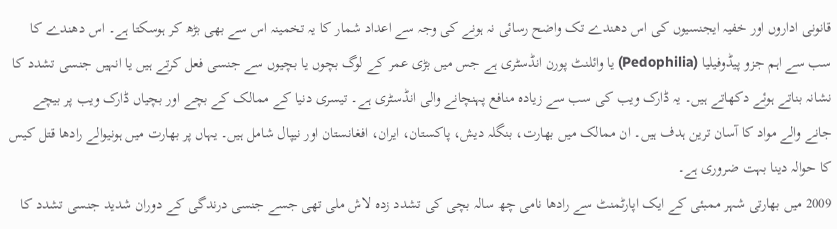قانونی اداروں اور خفیہ ایجنسیوں کی اس دھندے تک واضح رسائی نہ ہونے کی وجہ سے اعداد شمار کا یہ تخمینہ اس سے بھی بڑھ کر ہوسکتا ہے۔ اس دھندے کا سب سے اہم جزو پیڈوفیلیا (Pedophilia) یا وائلنٹ پورن انڈسٹری ہے جس میں بڑی عمر کے لوگ بچوں یا بچیوں سے جنسی فعل کرتے ہیں یا انہیں جنسی تشدد کا نشانہ بناتے ہوئے دکھاتے ہیں۔ یہ ڈارک ویب کی سب سے زیادہ منافع پہنچانے والی انڈسٹری ہے۔ تیسری دنیا کے ممالک کے بچے اور بچیاں ڈارک ویب پر بیچے جانے والے مواد کا آسان ترین ہدف ہیں۔ ان ممالک میں بھارت، بنگلہ دیش، پاکستان، ایران، افغانستان اور نیپال شامل ہیں۔ یہاں پر بھارت میں ہونیوالے رادھا قتل کیس کا حوالہ دینا بہت ضروری ہے۔
2009 میں بھارتی شہر ممبئی کے ایک اپارٹمنٹ سے رادھا نامی چھ سالہ بچی کی تشدد زدہ لاش ملی تھی جسے جنسی درندگی کے دوران شدید جنسی تشدد کا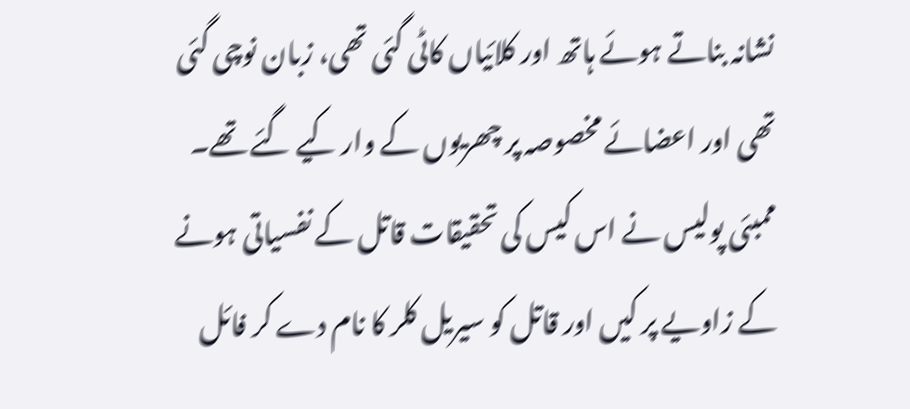نشانہ بناتے ہوئے ہاتھ اور کلائیاں کاٹی گئی تھی، زبان نوچی گئی تھی اور اعضائے مخصوصہ پر چھریوں کے وار کیے گئے تھے۔ ممبئی پولیس نے اس کیس کی تحقیقات قاتل کے نفسیاتی ہونے کے زاویے پر کیں اور قاتل کو سیریل کلر کا نام دے کر فائل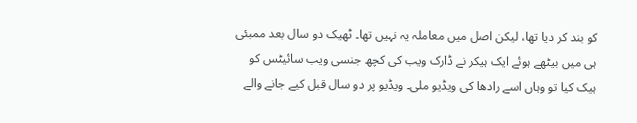کو بند کر دیا تھا، لیکن اصل میں معاملہ یہ نہیں تھا۔ ٹھیک دو سال بعد ممبئی ہی میں بیٹھے ہوئے ایک ہیکر نے ڈارک ویب کی کچھ جنسی ویب سائیٹس کو ہیک کیا تو وہاں اسے رادھا کی ویڈیو ملی۔ ویڈیو پر دو سال قبل کیے جانے والے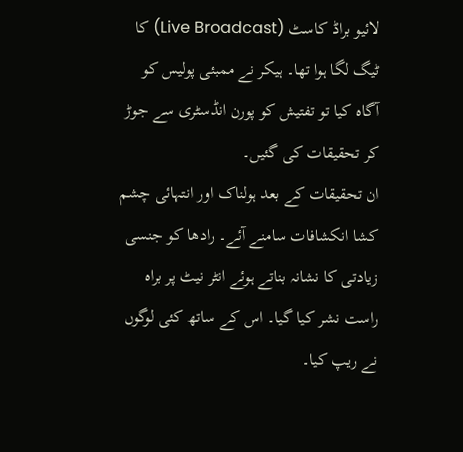لائیو براڈ کاسٹ (Live Broadcast) کا ٹیگ لگا ہوا تھا۔ ہیکر نے ممبئی پولیس کو آگاہ کیا تو تفتیش کو پورن انڈسٹری سے جوڑ کر تحقیقات کی گئیں۔
ان تحقیقات کے بعد ہولناک اور انتہائی چشم کشا انکشافات سامنے آئے۔ رادھا کو جنسی زیادتی کا نشانہ بناتے ہوئے انٹر نیٹ پر براہ راست نشر کیا گیا۔ اس کے ساتھ کئی لوگوں نے ریپ کیا۔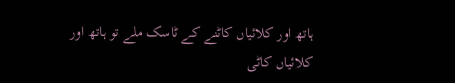ہاتھ اور کلائیاں کاٹنے کے ٹاسک ملے تو ہاتھ اور کلائیاں کاٹی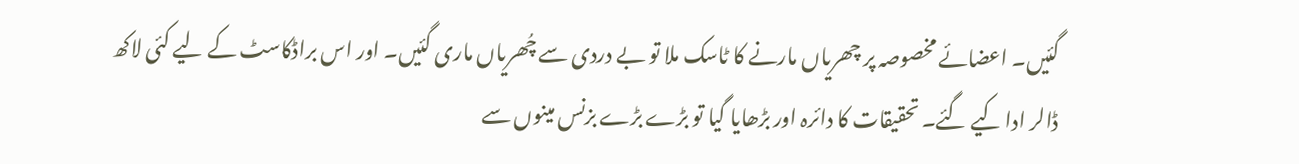گئیں۔ اعضائے مخصوصہ پر چھریاں مارنے کا ٹاسک ملا تو بے دردی سے چُھریاں ماری گئیں۔ اور اس براڈکاسٹ کے لیے کئی لاکھ ڈالر ادا کیے گئے۔ تحقیقات کا دائرہ اور بڑھایا گیا تو بڑے بڑے بزنس مینوں سے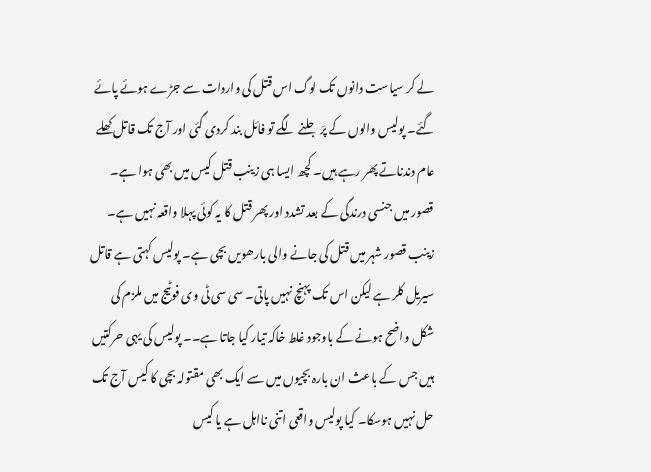لے کر سیاست دانوں تک لوگ اس قتل کی واردات سے جڑے ہوئے پائے گئے۔ پولیس والوں کے پرَ جلنے لگے تو فائل بند کردی گئی اور آج تک قاتل کھلے عام دندناتے پھر رہے ہیں۔ کچھ ایسا ہی زینب قتل کیس میں بھی ہوا ہے۔
قصور میں جنسی درندگی کے بعد تشدد اور پھر قتل کا یہ کوئی پہلا واقعہ نہیں ہے۔ زینب قصور شہر میں قتل کی جانے والی بارھویں بچی ہے۔ پولیس کہتی ہے قاتل سیریل کلر ہے لیکن اس تک پہنچ نہیں پاتی۔ سی سی ٹی وی فوٹیج میں ملزم کی شکل واضح ہونے کے باوجود غلط خاکہ تیار کیا جاتا ہے۔۔ پولیس کی یہی حرکتیں ہیں جس کے باعث ان بارہ بچیوں میں سے ایک بھی مقتولہ بچی کا کیس آج تک حل نہیں ہوسکا۔ کیا پولیس واقعی اتنی نااہل ہے یا کیس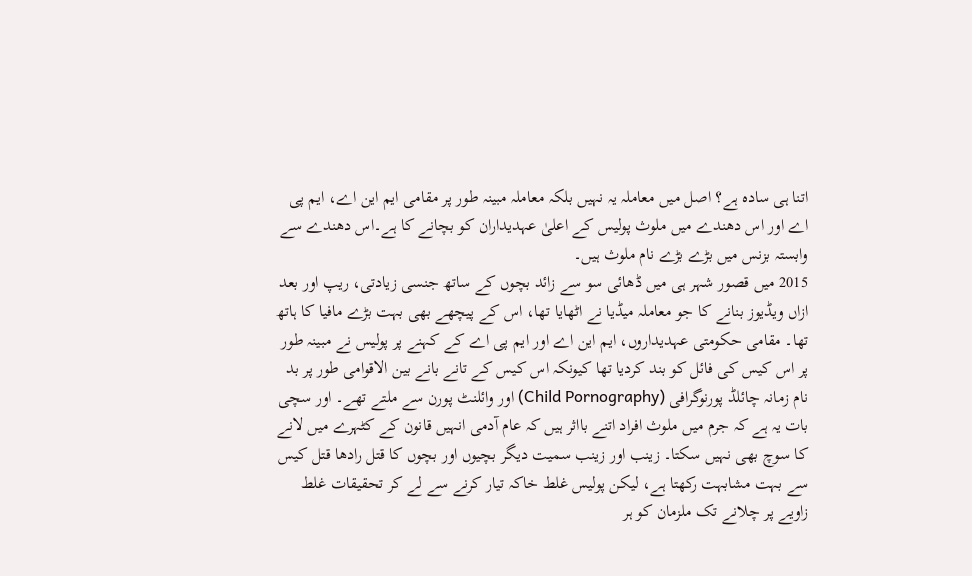اتنا ہی سادہ ہے؟ اصل میں معاملہ یہ نہیں بلکہ معاملہ مبینہ طور پر مقامی ایم این اے، ایم پی اے اور اس دھندے میں ملوث پولیس کے اعلیٰ عہدیداران کو بچانے کا ہے۔اس دھندے سے وابستہ بزنس میں بڑے بڑے نام ملوث ہیں۔
2015 میں قصور شہر ہی میں ڈھائی سو سے زائد بچوں کے ساتھ جنسی زیادتی، ریپ اور بعد ازاں ویڈیوز بنانے کا جو معاملہ میڈیا نے اٹھایا تھا، اس کے پیچھے بھی بہت بڑے مافیا کا ہاتھ تھا۔ مقامی حکومتی عہدیداروں، ایم این اے اور ایم پی اے کے کہنے پر پولیس نے مبینہ طور پر اس کیس کی فائل کو بند کردیا تھا کیونکہ اس کیس کے تانے بانے بین الاقوامی طور پر بد نام زمانہ چائلڈ پورنوگرافی (Child Pornography) اور وائلنٹ پورن سے ملتے تھے۔ اور سچی بات یہ ہے کہ جرم میں ملوث افراد اتنے بااثر ہیں کہ عام آدمی انہیں قانون کے کٹہرے میں لانے کا سوچ بھی نہیں سکتا۔ زینب اور زینب سمیت دیگر بچیوں اور بچوں کا قتل رادھا قتل کیس سے بہت مشابہت رکھتا ہے، لیکن پولیس غلط خاکہ تیار کرنے سے لے کر تحقیقات غلط زاویے پر چلانے تک ملزمان کو ہر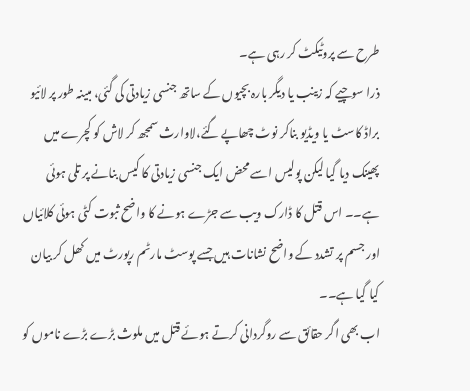طرح سے پروٹیکٹ کر رہی ہے۔
ذرا سوچیے کہ زینب یا دیگر بارہ بچیوں کے ساتھ جنسی زیادتی کی گئی، مبینہ طور پر لائیو براڈ کاسٹ یا ویڈیو بناکر نوٹ چھاپے گئے،لاوارث سمجھ کر لاش کو کچرے میں پھینک دیا گیا لیکن پولیس اسے محض ایک جنسی زیادتی کا کیس بنانے پر تلی ہوئی ہے۔۔ اس قتل کا ڈارک ویب سے جڑے ہونے کا واضح ثبوت کٹی ہوئی کلائیاں اور جسم پر تشدد کے واضح نشانات ہیں جسے پوسٹ مارٹم رپورٹ میں کھل کر بیان کیا گیا ہے۔۔
اب بھی اگر حقائق سے روگردانی کرتے ہوئے قتل میں ملوث بڑے بڑے ناموں کو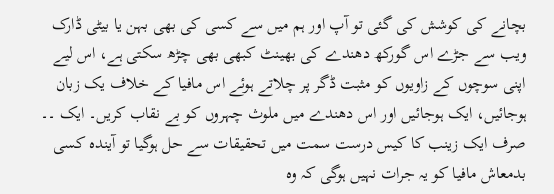بچانے کی کوشش کی گئی تو آپ اور ہم میں سے کسی کی بھی بہن یا بیٹی ڈارک ویب سے جڑے اس گورکھ دھندے کی بھینٹ کبھی بھی چڑھ سکتی ہے، اس لیے اپنی سوچوں کے زاویوں کو مثبت ڈگر پر چلاتے ہوئے اس مافیا کے خلاف یک زبان ہوجائیں، ایک ہوجائیں اور اس دھندے میں ملوث چہروں کو بے نقاب کریں۔ ایک ۔۔ صرف ایک زینب کا کیس درست سمت میں تحقیقات سے حل ہوگیا تو آیندہ کسی بدمعاش مافیا کو یہ جرات نہیں ہوگی کہ وہ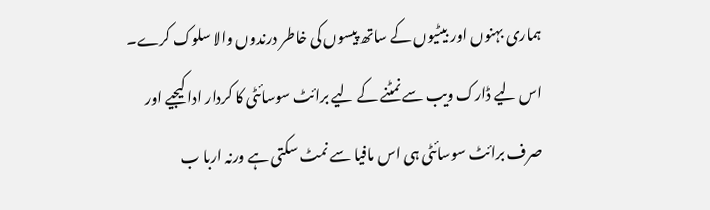ہماری بہنوں اور بیٹیوں کے ساتھ پیسوں کی خاطر درندوں والا سلوک کرے۔ اس لیے ڈارک ویب سے نمٹنے کے لیے برائٹ سوسائٹی کا کردار ادا کیجیے اور صرف برائٹ سوسائٹی ہی اس مافیا سے نمٹ سکتی ہے ورنہ اربا ب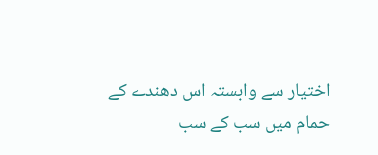اختیار سے وابستہ اس دھندے کے حمام میں سب کے سب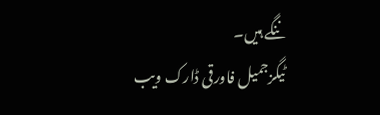ننگے ہیں۔
ٹیگزجمیل فاورقی ڈارک ویب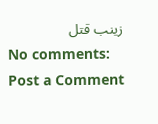زینب قتل
No comments:
Post a Comment